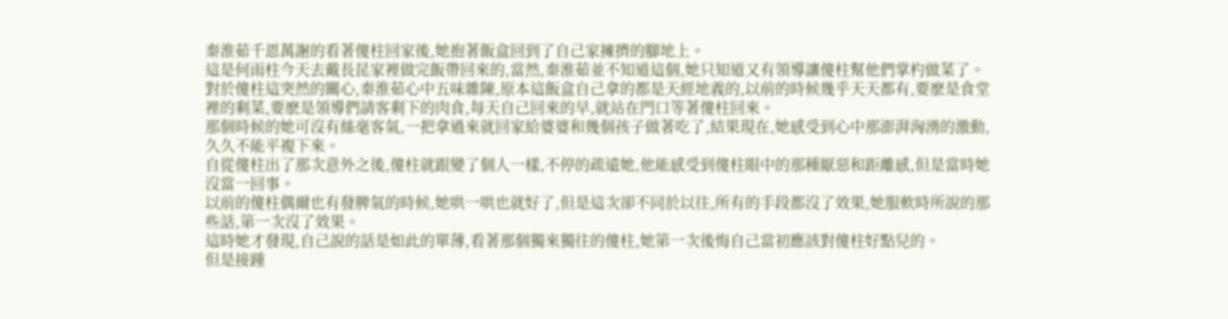秦淮茹千恩萬謝的看著傻柱回家後,她抱著飯盒回到了自己家擁擠的腳地上。
這是何雨柱今天去戴長昆家裡做完飯帶回來的,當然,秦淮茹並不知道這個,她只知道又有領導讓傻柱幫他們掌杓做菜了。
對於傻柱這突然的關心,秦淮茹心中五味雜陳,原本這飯盒自己拿的都是天經地義的,以前的時候幾乎天天都有,要麽是食堂裡的剩菜,要麽是領導們請客剩下的肉食,每天自己回來的早,就站在門口等著傻柱回來。
那個時候的她可沒有絲毫客氣,一把拿過來就回家給婆婆和幾個孩子做著吃了,結果現在,她感受到心中那澎湃洶湧的激動,久久不能平複下來。
自從傻柱出了那次意外之後,傻柱就跟變了個人一樣,不停的疏遠她,他能感受到傻柱眼中的那種厭惡和距離感,但是當時她沒當一回事。
以前的傻柱偶爾也有發脾氣的時候,她哄一哄也就好了,但是這次卻不同於以往,所有的手段都沒了效果,她服軟時所說的那些話,第一次沒了效果。
這時她才發現,自己說的話是如此的單薄,看著那個獨來獨往的傻柱,她第一次後悔自己當初應該對傻柱好點兒的。
但是接踵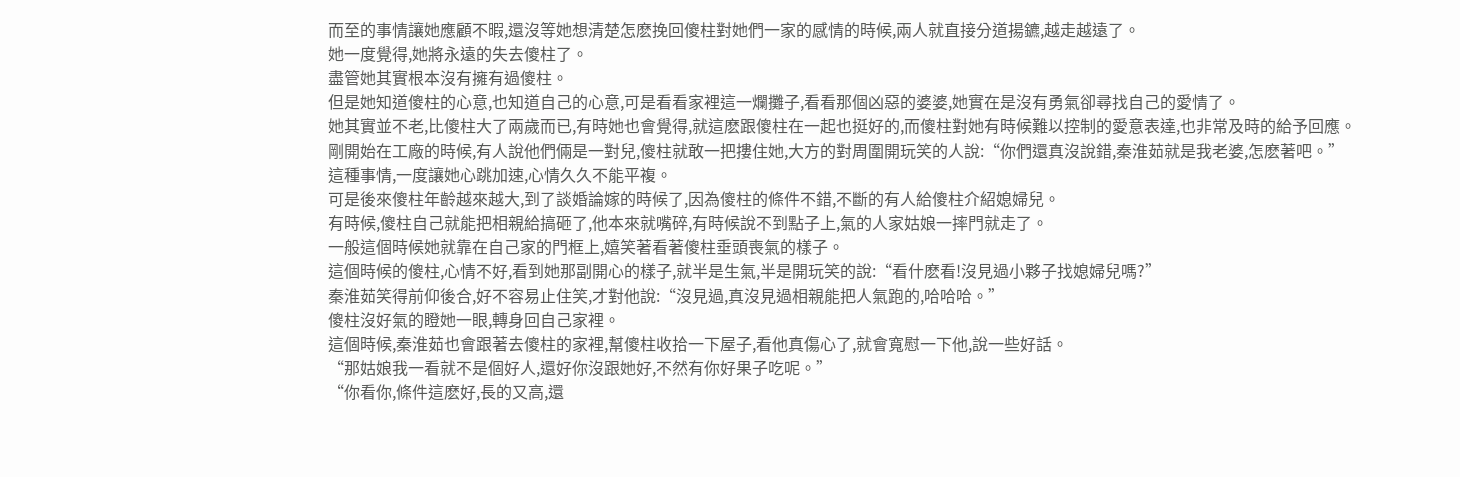而至的事情讓她應顧不暇,還沒等她想清楚怎麽挽回傻柱對她們一家的感情的時候,兩人就直接分道揚鑣,越走越遠了。
她一度覺得,她將永遠的失去傻柱了。
盡管她其實根本沒有擁有過傻柱。
但是她知道傻柱的心意,也知道自己的心意,可是看看家裡這一爛攤子,看看那個凶惡的婆婆,她實在是沒有勇氣卻尋找自己的愛情了。
她其實並不老,比傻柱大了兩歲而已,有時她也會覺得,就這麽跟傻柱在一起也挺好的,而傻柱對她有時候難以控制的愛意表達,也非常及時的給予回應。
剛開始在工廠的時候,有人說他們倆是一對兒,傻柱就敢一把摟住她,大方的對周圍開玩笑的人說:“你們還真沒說錯,秦淮茹就是我老婆,怎麽著吧。”
這種事情,一度讓她心跳加速,心情久久不能平複。
可是後來傻柱年齡越來越大,到了談婚論嫁的時候了,因為傻柱的條件不錯,不斷的有人給傻柱介紹媳婦兒。
有時候,傻柱自己就能把相親給搞砸了,他本來就嘴碎,有時候說不到點子上,氣的人家姑娘一摔門就走了。
一般這個時候她就靠在自己家的門框上,嬉笑著看著傻柱垂頭喪氣的樣子。
這個時候的傻柱,心情不好,看到她那副開心的樣子,就半是生氣,半是開玩笑的說:“看什麽看!沒見過小夥子找媳婦兒嗎?”
秦淮茹笑得前仰後合,好不容易止住笑,才對他說:“沒見過,真沒見過相親能把人氣跑的,哈哈哈。”
傻柱沒好氣的瞪她一眼,轉身回自己家裡。
這個時候,秦淮茹也會跟著去傻柱的家裡,幫傻柱收拾一下屋子,看他真傷心了,就會寬慰一下他,說一些好話。
“那姑娘我一看就不是個好人,還好你沒跟她好,不然有你好果子吃呢。”
“你看你,條件這麽好,長的又高,還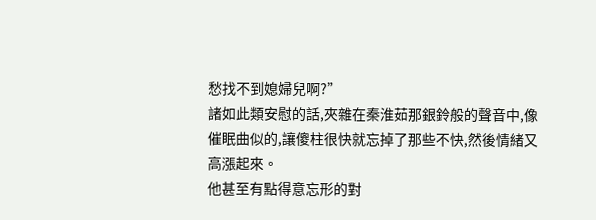愁找不到媳婦兒啊?”
諸如此類安慰的話,夾雜在秦淮茹那銀鈴般的聲音中,像催眠曲似的,讓傻柱很快就忘掉了那些不快,然後情緒又高漲起來。
他甚至有點得意忘形的對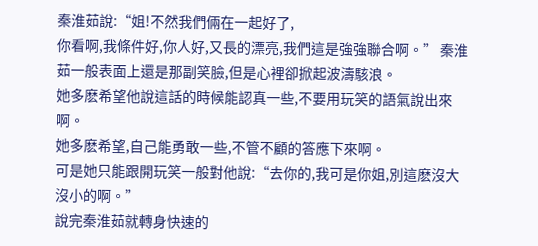秦淮茹說:“姐!不然我們倆在一起好了,
你看啊,我條件好,你人好,又長的漂亮,我們這是強強聯合啊。” 秦淮茹一般表面上還是那副笑臉,但是心裡卻掀起波濤駭浪。
她多麽希望他說這話的時候能認真一些,不要用玩笑的語氣說出來啊。
她多麽希望,自己能勇敢一些,不管不顧的答應下來啊。
可是她只能跟開玩笑一般對他說:“去你的,我可是你姐,別這麽沒大沒小的啊。”
說完秦淮茹就轉身快速的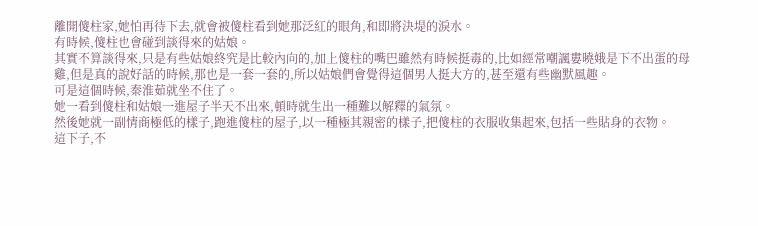離開傻柱家,她怕再待下去,就會被傻柱看到她那泛紅的眼角,和即將決堤的淚水。
有時候,傻柱也會碰到談得來的姑娘。
其實不算談得來,只是有些姑娘終究是比較內向的,加上傻柱的嘴巴雖然有時候挺毒的,比如經常嘲諷婁曉娥是下不出蛋的母雞,但是真的說好話的時候,那也是一套一套的,所以姑娘們會覺得這個男人挺大方的,甚至還有些幽默風趣。
可是這個時候,秦淮茹就坐不住了。
她一看到傻柱和姑娘一進屋子半天不出來,頓時就生出一種難以解釋的氣氛。
然後她就一副情商極低的樣子,跑進傻柱的屋子,以一種極其親密的樣子,把傻柱的衣服收集起來,包括一些貼身的衣物。
這下子,不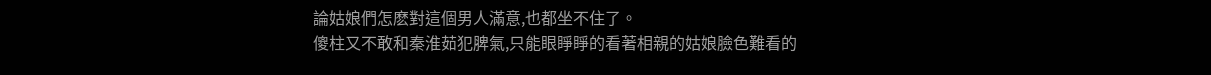論姑娘們怎麽對這個男人滿意,也都坐不住了。
傻柱又不敢和秦淮茹犯脾氣,只能眼睜睜的看著相親的姑娘臉色難看的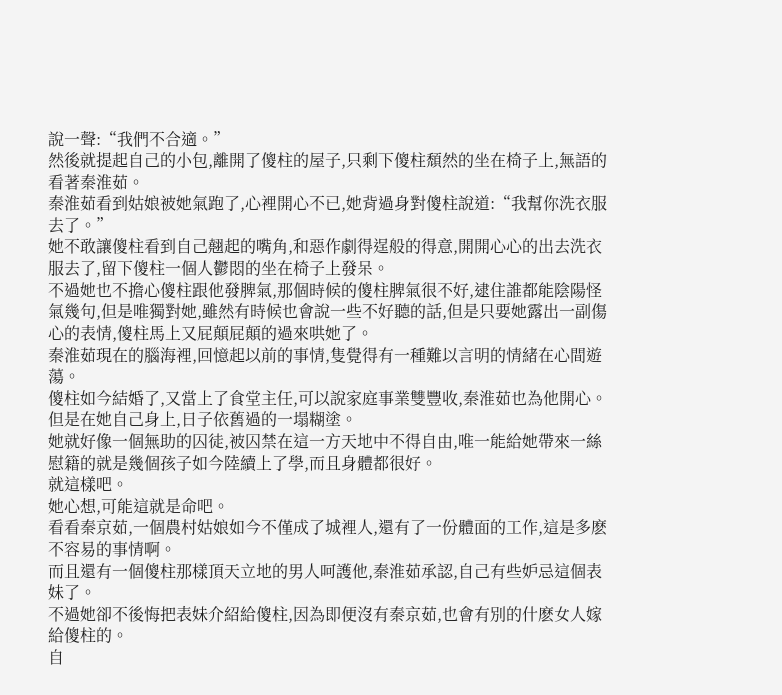說一聲:“我們不合適。”
然後就提起自己的小包,離開了傻柱的屋子,只剩下傻柱頹然的坐在椅子上,無語的看著秦淮茹。
秦淮茹看到姑娘被她氣跑了,心裡開心不已,她背過身對傻柱說道:“我幫你洗衣服去了。”
她不敢讓傻柱看到自己翹起的嘴角,和惡作劇得逞般的得意,開開心心的出去洗衣服去了,留下傻柱一個人鬱悶的坐在椅子上發呆。
不過她也不擔心傻柱跟他發脾氣,那個時候的傻柱脾氣很不好,逮住誰都能陰陽怪氣幾句,但是唯獨對她,雖然有時候也會說一些不好聽的話,但是只要她露出一副傷心的表情,傻柱馬上又屁顛屁顛的過來哄她了。
秦淮茹現在的腦海裡,回憶起以前的事情,隻覺得有一種難以言明的情緒在心間遊蕩。
傻柱如今結婚了,又當上了食堂主任,可以說家庭事業雙豐收,秦淮茹也為他開心。
但是在她自己身上,日子依舊過的一塌糊塗。
她就好像一個無助的囚徒,被囚禁在這一方天地中不得自由,唯一能給她帶來一絲慰籍的就是幾個孩子如今陸續上了學,而且身體都很好。
就這樣吧。
她心想,可能這就是命吧。
看看秦京茹,一個農村姑娘如今不僅成了城裡人,還有了一份體面的工作,這是多麽不容易的事情啊。
而且還有一個傻柱那樣頂天立地的男人呵護他,秦淮茹承認,自己有些妒忌這個表妹了。
不過她卻不後悔把表妹介紹給傻柱,因為即便沒有秦京茹,也會有別的什麽女人嫁給傻柱的。
自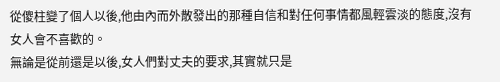從傻柱變了個人以後,他由內而外散發出的那種自信和對任何事情都風輕雲淡的態度,沒有女人會不喜歡的。
無論是從前還是以後,女人們對丈夫的要求,其實就只是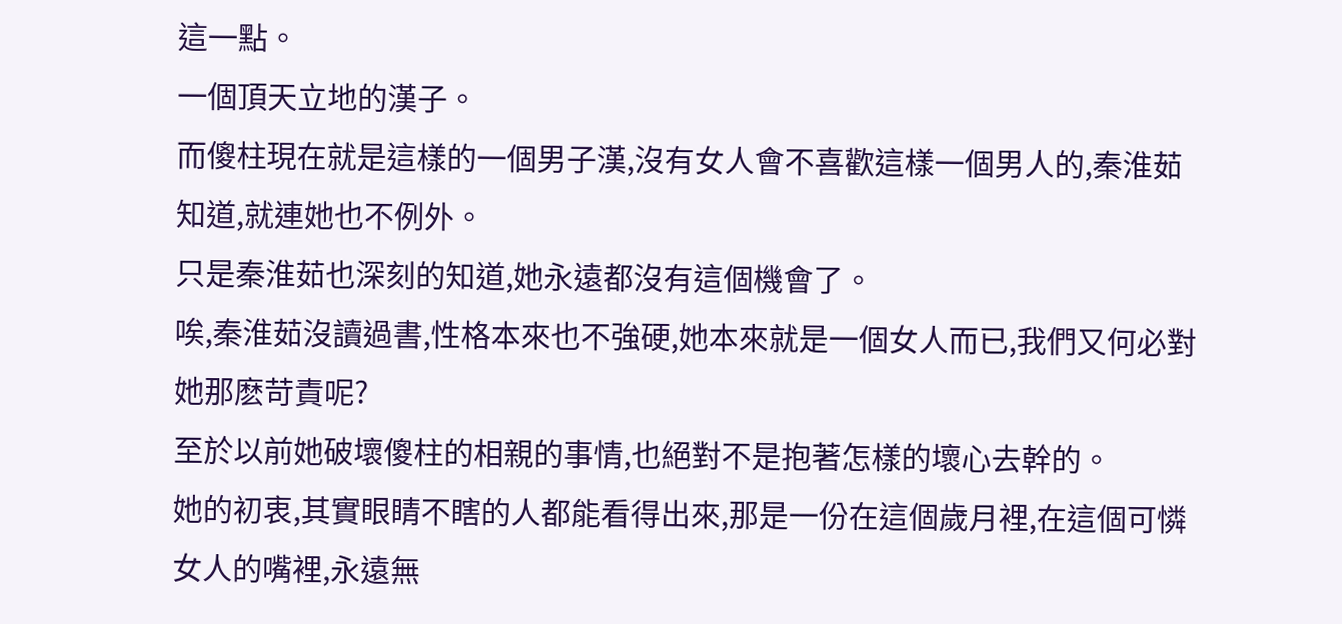這一點。
一個頂天立地的漢子。
而傻柱現在就是這樣的一個男子漢,沒有女人會不喜歡這樣一個男人的,秦淮茹知道,就連她也不例外。
只是秦淮茹也深刻的知道,她永遠都沒有這個機會了。
唉,秦淮茹沒讀過書,性格本來也不強硬,她本來就是一個女人而已,我們又何必對她那麽苛責呢?
至於以前她破壞傻柱的相親的事情,也絕對不是抱著怎樣的壞心去幹的。
她的初衷,其實眼睛不瞎的人都能看得出來,那是一份在這個歲月裡,在這個可憐女人的嘴裡,永遠無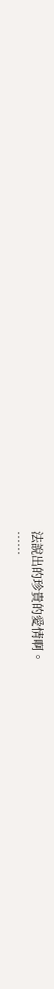法說出的珍貴的愛情啊。
……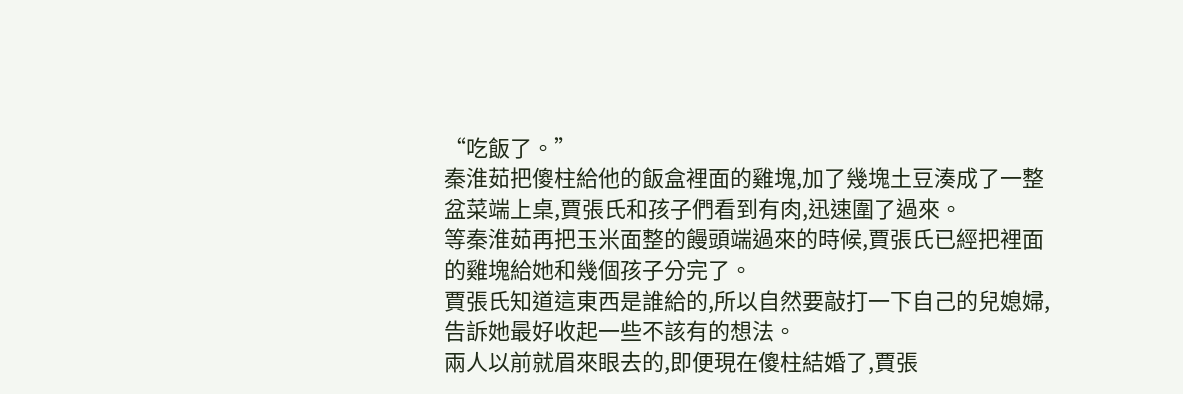“吃飯了。”
秦淮茹把傻柱給他的飯盒裡面的雞塊,加了幾塊土豆湊成了一整盆菜端上桌,賈張氏和孩子們看到有肉,迅速圍了過來。
等秦淮茹再把玉米面整的饅頭端過來的時候,賈張氏已經把裡面的雞塊給她和幾個孩子分完了。
賈張氏知道這東西是誰給的,所以自然要敲打一下自己的兒媳婦,告訴她最好收起一些不該有的想法。
兩人以前就眉來眼去的,即便現在傻柱結婚了,賈張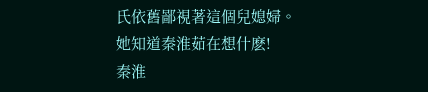氏依舊鄙視著這個兒媳婦。
她知道秦淮茹在想什麽!
秦淮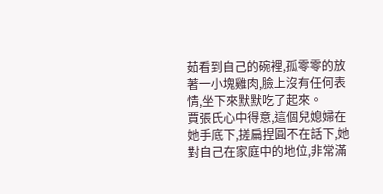茹看到自己的碗裡,孤零零的放著一小塊雞肉,臉上沒有任何表情,坐下來默默吃了起來。
賈張氏心中得意,這個兒媳婦在她手底下,搓扁捏圓不在話下,她對自己在家庭中的地位,非常滿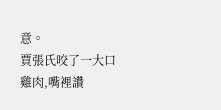意。
賈張氏咬了一大口雞肉,嘴裡讚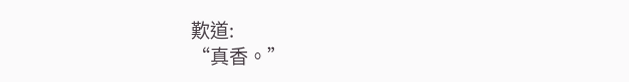歎道:
“真香。”